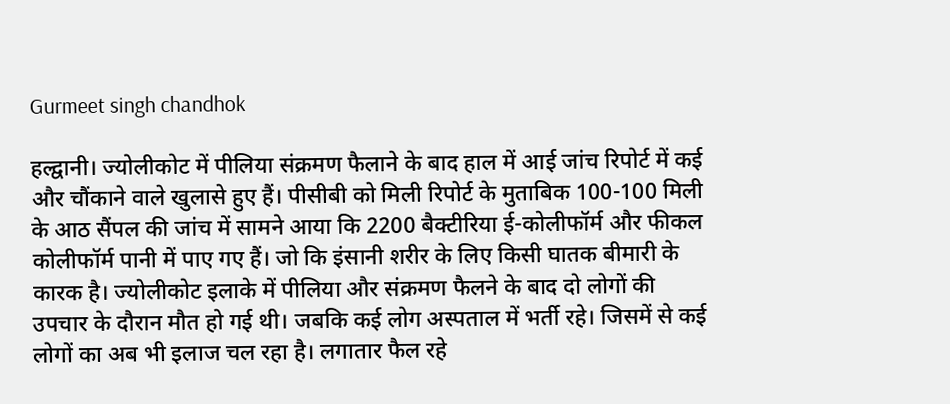Gurmeet singh chandhok

हल्द्वानी। ज्योलीकोट में पीलिया संक्रमण फैलाने के बाद हाल में आई जांच रिपोर्ट में कई और चौंकाने वाले खुलासे हुए हैं। पीसीबी को मिली रिपोर्ट के मुताबिक 100-100 मिली के आठ सैंपल की जांच में सामने आया कि 2200 बैक्टीरिया ई-कोलीफॉर्म और फीकल कोलीफॉर्म पानी में पाए गए हैं। जो कि इंसानी शरीर के लिए किसी घातक बीमारी के कारक है। ज्योलीकोट इलाके में पीलिया और संक्रमण फैलने के बाद दो लोगों की उपचार के दौरान मौत हो गई थी। जबकि कई लोग अस्पताल में भर्ती रहे। जिसमें से कई लोगों का अब भी इलाज चल रहा है। लगातार फैल रहे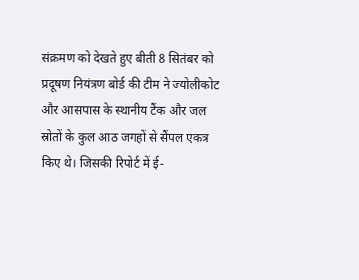संक्रमण को देखते हुए बीती 8 सितंबर को प्रदूषण नियंत्रण बोर्ड की टीम ने ज्योलीकोट और आसपास के स्थानीय टैंक और जल स्रोतों के कुल आठ जगहों से सैंपल एकत्र किए थे। जिसकी रिपोर्ट में ई-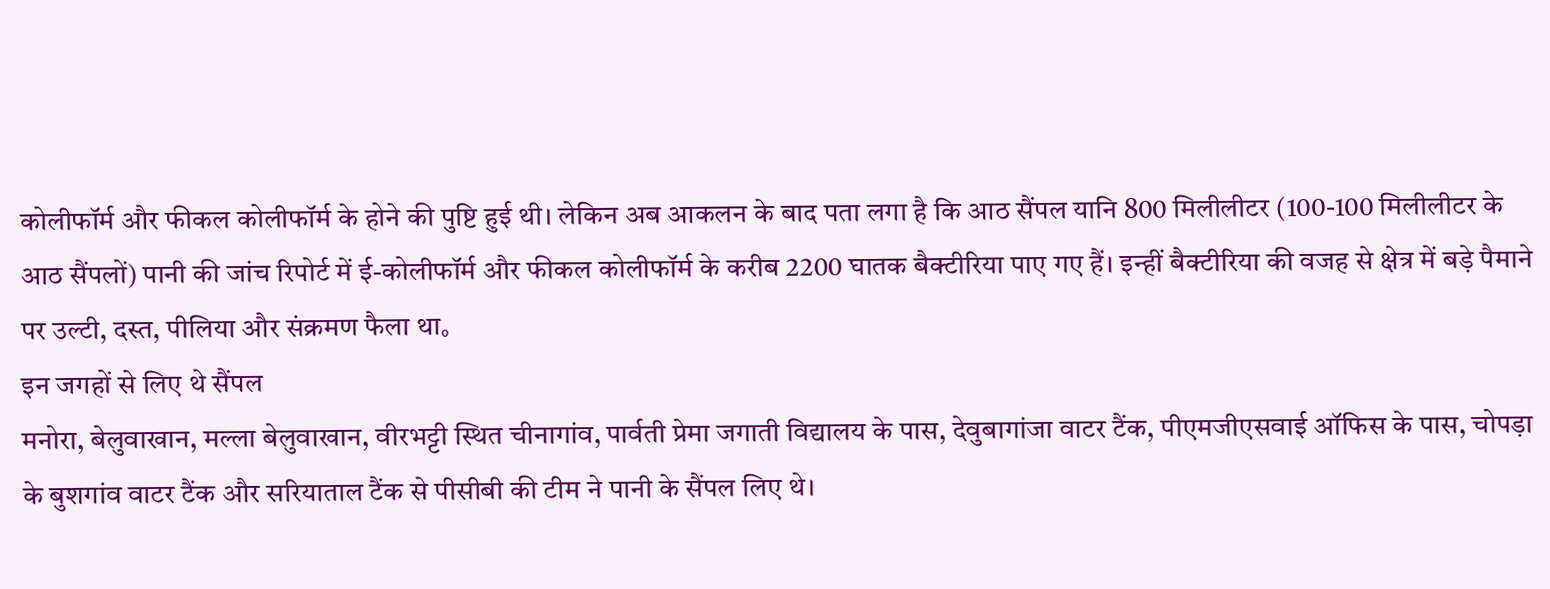कोलीफॉर्म और फीकल कोलीफॉर्म के होने की पुष्टि हुई थी। लेकिन अब आकलन के बाद पता लगा है कि आठ सैंपल यानि 800 मिलीलीटर (100-100 मिलीलीटर के आठ सैंपलों) पानी की जांच रिपोर्ट में ई-कोलीफॉर्म और फीकल कोलीफॉर्म के करीब 2200 घातक बैक्टीरिया पाए गए हैं। इन्हीं बैक्टीरिया की वजह से क्षेत्र में बड़े पैमाने पर उल्टी, दस्त, पीलिया और संक्रमण फैला था。
इन जगहों से लिए थे सैंपल
मनोरा, बेलुवाखान, मल्ला बेलुवाखान, वीरभट्टी स्थित चीनागांव, पार्वती प्रेमा जगाती विद्यालय के पास, देवुबागांजा वाटर टैंक, पीएमजीएसवाई ऑफिस के पास, चोपड़ा के बुशगांव वाटर टैंक और सरियाताल टैंक से पीसीबी की टीम ने पानी के सैंपल लिए थे।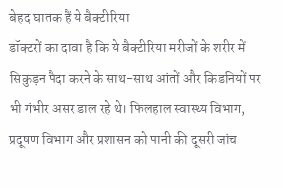बेहद घातक हैं ये बैक्टीरिया
डॉक्टरों का दावा है कि ये बैक्टीरिया मरीजों के शरीर में सिकुड़न पैदा करने के साथ-साथ आंतों और किडनियों पर भी गंभीर असर डाल रहे थे। फिलहाल स्वास्थ्य विभाग, प्रदूषण विभाग और प्रशासन को पानी की दूसरी जांच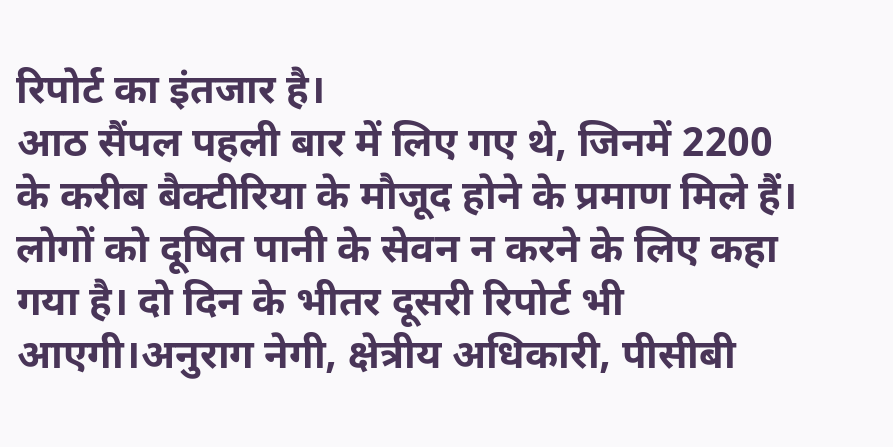रिपोर्ट का इंतजार है।
आठ सैंपल पहली बार में लिए गए थे, जिनमें 2200 के करीब बैक्टीरिया के मौजूद होने के प्रमाण मिले हैं। लोगों को दूषित पानी के सेवन न करने के लिए कहा गया है। दो दिन के भीतर दूसरी रिपोर्ट भी आएगी।अनुराग नेगी, क्षेत्रीय अधिकारी, पीसीबी